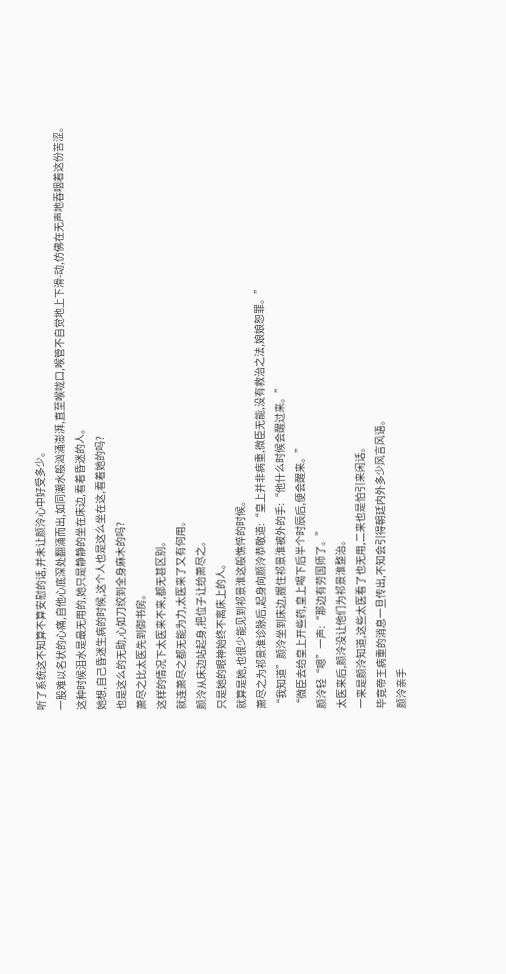听了系统这不知算不算安慰的话,并未让颜泠心中好受多少。
一股难以名状的心痛,自他心底深处翻涌而出,如同潮水般汹涌澎湃,直至喉咙口,喉管不自觉地上下滑-动,仿佛在无声地吞咽着这份苦涩。
这种时候泪水是最无用的,她只是静静的坐在床边,看着昏迷的人。
她想,自己昏迷生病的时候,这个人也是这么坐在这,看着她的吗?
也是这么的无助,心如刀绞到全身麻木的吗?
萧尽之比太医先到御书房。
这样的情况下太医来不来,都无甚区别。
就连萧尽之都无能为力,太医来了又有何用。
颜泠从床边站起身,把位子让给萧尽之。
只是她的眼神始终不离床上的人。
就算是她,也很少能见到祁景淮这般憔悴的时候。
萧尽之为祁景淮诊脉后,起身向颜泠恭敬道:“皇上并非病重,微臣无能,没有救治之法,娘娘恕罪。”
“我知道”颜泠坐到床边,握住祁景淮被外的手:“他什么时候会醒过来。”
“微臣去给皇上开些药,皇上喝下后半个时辰后,便会醒来。”
颜泠轻“嗯”一声:“那边有劳国师了。”
太医来后,颜泠没让他们为祁景淮整治。
一来是颜泠知道,这些太医看了也无用,二来也是怕引来闲话。
毕竟帝王病重的消息一旦传出,不知会引得朝廷内外多少风言风语。
颜泠亲手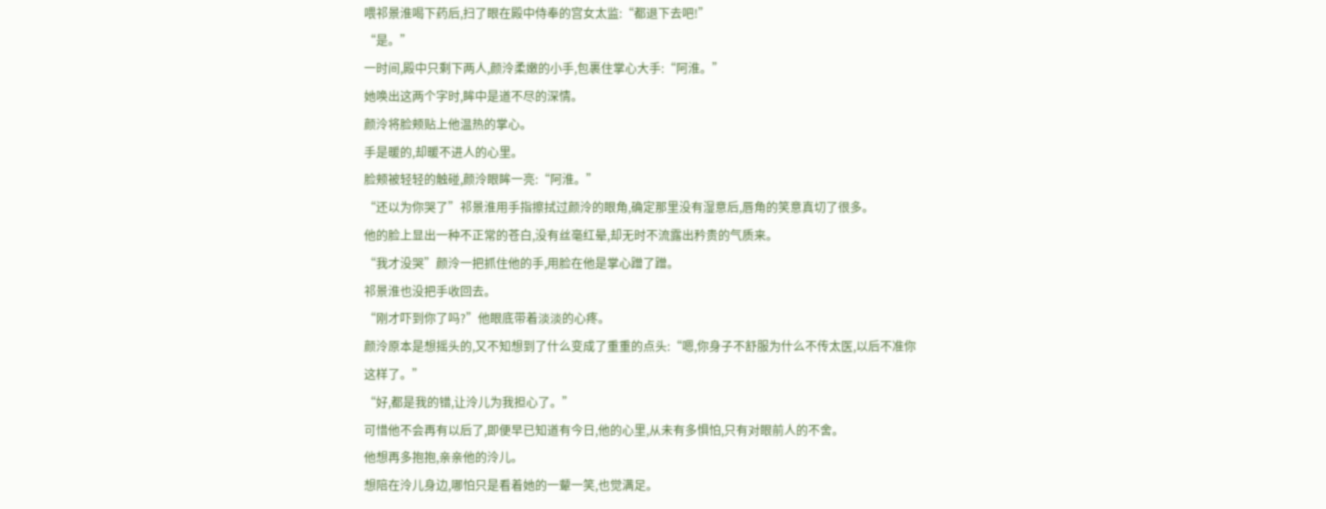喂祁景淮喝下药后,扫了眼在殿中侍奉的宫女太监:“都退下去吧!”
“是。”
一时间,殿中只剩下两人,颜泠柔嫩的小手,包裹住掌心大手:“阿淮。”
她唤出这两个字时,眸中是道不尽的深情。
颜泠将脸颊贴上他温热的掌心。
手是暖的,却暖不进人的心里。
脸颊被轻轻的触碰,颜泠眼眸一亮:“阿淮。”
“还以为你哭了”祁景淮用手指擦拭过颜泠的眼角,确定那里没有湿意后,唇角的笑意真切了很多。
他的脸上显出一种不正常的苍白,没有丝毫红晕,却无时不流露出矜贵的气质来。
“我才没哭”颜泠一把抓住他的手,用脸在他是掌心蹭了蹭。
祁景淮也没把手收回去。
“刚才吓到你了吗?”他眼底带着淡淡的心疼。
颜泠原本是想摇头的,又不知想到了什么变成了重重的点头:“嗯,你身子不舒服为什么不传太医,以后不准你这样了。”
“好,都是我的错,让泠儿为我担心了。”
可惜他不会再有以后了,即便早已知道有今日,他的心里,从未有多惧怕,只有对眼前人的不舍。
他想再多抱抱,亲亲他的泠儿。
想陪在泠儿身边,哪怕只是看着她的一颦一笑,也觉满足。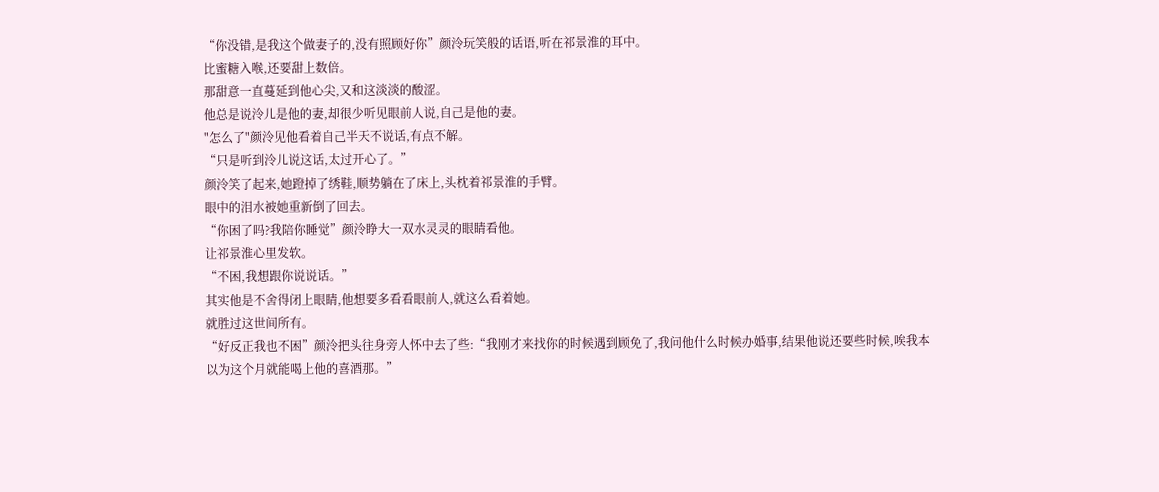“你没错,是我这个做妻子的,没有照顾好你”颜泠玩笑般的话语,听在祁景淮的耳中。
比蜜糖入喉,还要甜上数倍。
那甜意一直蔓延到他心尖,又和这淡淡的酸涩。
他总是说泠儿是他的妻,却很少听见眼前人说,自己是他的妻。
"怎么了"颜泠见他看着自己半天不说话,有点不解。
“只是听到泠儿说这话,太过开心了。”
颜泠笑了起来,她蹬掉了绣鞋,顺势躺在了床上,头枕着祁景淮的手臂。
眼中的泪水被她重新倒了回去。
“你困了吗?我陪你睡觉”颜泠睁大一双水灵灵的眼睛看他。
让祁景淮心里发软。
“不困,我想跟你说说话。”
其实他是不舍得闭上眼睛,他想要多看看眼前人,就这么看着她。
就胜过这世间所有。
“好反正我也不困”颜泠把头往身旁人怀中去了些:“我刚才来找你的时候遇到顾免了,我问他什么时候办婚事,结果他说还要些时候,唉我本以为这个月就能喝上他的喜酒那。”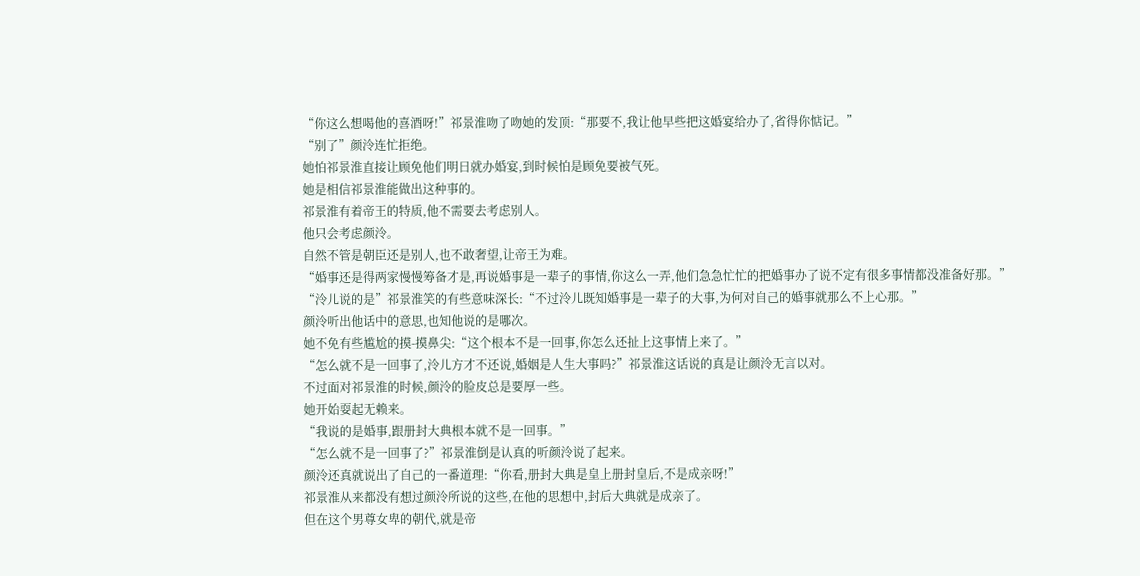“你这么想喝他的喜酒呀!”祁景淮吻了吻她的发顶:“那要不,我让他早些把这婚宴给办了,省得你惦记。”
“别了”颜泠连忙拒绝。
她怕祁景淮直接让顾免他们明日就办婚宴,到时候怕是顾免要被气死。
她是相信祁景淮能做出这种事的。
祁景淮有着帝王的特质,他不需要去考虑别人。
他只会考虑颜泠。
自然不管是朝臣还是别人,也不敢奢望,让帝王为难。
“婚事还是得两家慢慢筹备才是,再说婚事是一辈子的事情,你这么一弄,他们急急忙忙的把婚事办了说不定有很多事情都没准备好那。”
“泠儿说的是”祁景淮笑的有些意味深长:“不过泠儿既知婚事是一辈子的大事,为何对自己的婚事就那么不上心那。”
颜泠听出他话中的意思,也知他说的是哪次。
她不免有些尴尬的摸-摸鼻尖:“这个根本不是一回事,你怎么还扯上这事情上来了。”
“怎么就不是一回事了,泠儿方才不还说,婚姻是人生大事吗?”祁景淮这话说的真是让颜泠无言以对。
不过面对祁景淮的时候,颜泠的脸皮总是要厚一些。
她开始耍起无赖来。
“我说的是婚事,跟册封大典根本就不是一回事。”
“怎么就不是一回事了?”祁景淮倒是认真的听颜泠说了起来。
颜泠还真就说出了自己的一番道理:“你看,册封大典是皇上册封皇后,不是成亲呀!”
祁景淮从来都没有想过颜泠所说的这些,在他的思想中,封后大典就是成亲了。
但在这个男尊女卑的朝代,就是帝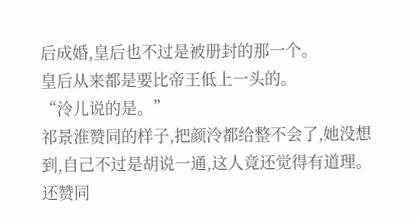后成婚,皇后也不过是被册封的那一个。
皇后从来都是要比帝王低上一头的。
“泠儿说的是。”
祁景淮赞同的样子,把颜泠都给整不会了,她没想到,自己不过是胡说一通,这人竟还觉得有道理。
还赞同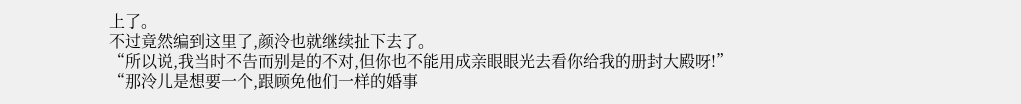上了。
不过竟然编到这里了,颜泠也就继续扯下去了。
“所以说,我当时不告而别是的不对,但你也不能用成亲眼眼光去看你给我的册封大殿呀!”
“那泠儿是想要一个,跟顾免他们一样的婚事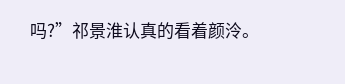吗?”祁景淮认真的看着颜泠。